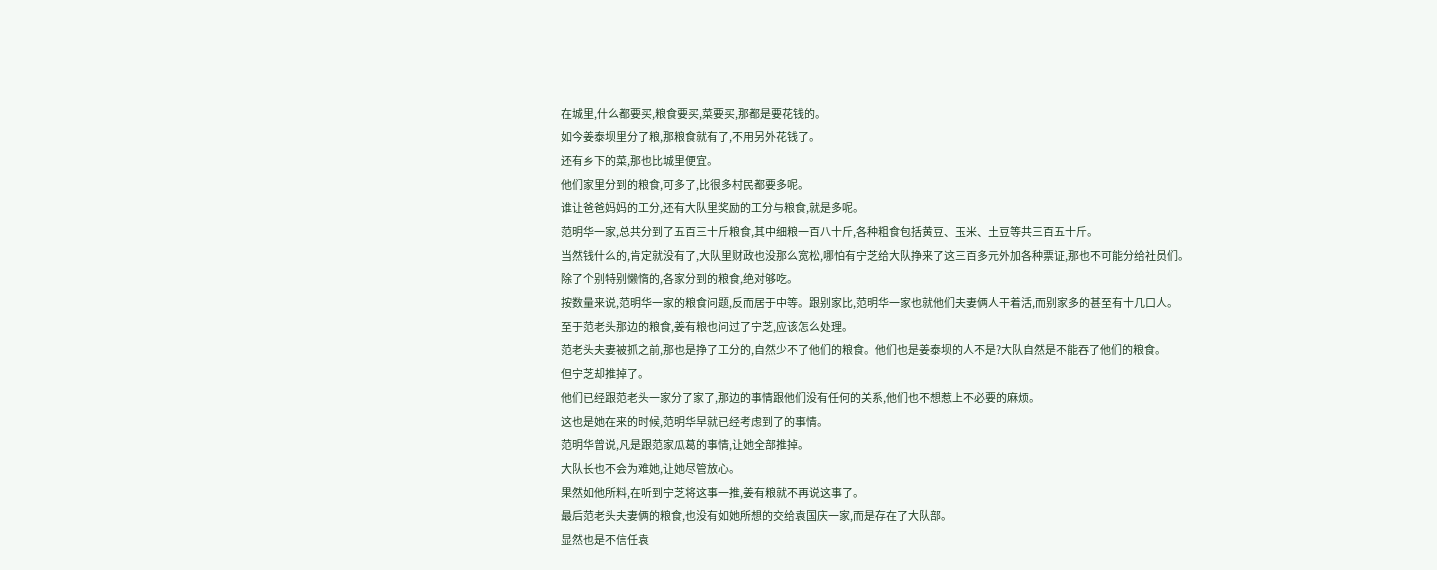在城里,什么都要买,粮食要买,菜要买,那都是要花钱的。
如今姜泰坝里分了粮,那粮食就有了,不用另外花钱了。
还有乡下的菜,那也比城里便宜。
他们家里分到的粮食,可多了,比很多村民都要多呢。
谁让爸爸妈妈的工分,还有大队里奖励的工分与粮食,就是多呢。
范明华一家,总共分到了五百三十斤粮食,其中细粮一百八十斤,各种粗食包括黄豆、玉米、土豆等共三百五十斤。
当然钱什么的,肯定就没有了,大队里财政也没那么宽松,哪怕有宁芝给大队挣来了这三百多元外加各种票证,那也不可能分给社员们。
除了个别特别懒惰的,各家分到的粮食,绝对够吃。
按数量来说,范明华一家的粮食问题,反而居于中等。跟别家比,范明华一家也就他们夫妻俩人干着活,而别家多的甚至有十几口人。
至于范老头那边的粮食,姜有粮也问过了宁芝,应该怎么处理。
范老头夫妻被抓之前,那也是挣了工分的,自然少不了他们的粮食。他们也是姜泰坝的人不是?大队自然是不能吞了他们的粮食。
但宁芝却推掉了。
他们已经跟范老头一家分了家了,那边的事情跟他们没有任何的关系,他们也不想惹上不必要的麻烦。
这也是她在来的时候,范明华早就已经考虑到了的事情。
范明华曾说,凡是跟范家瓜葛的事情,让她全部推掉。
大队长也不会为难她,让她尽管放心。
果然如他所料,在听到宁芝将这事一推,姜有粮就不再说这事了。
最后范老头夫妻俩的粮食,也没有如她所想的交给袁国庆一家,而是存在了大队部。
显然也是不信任袁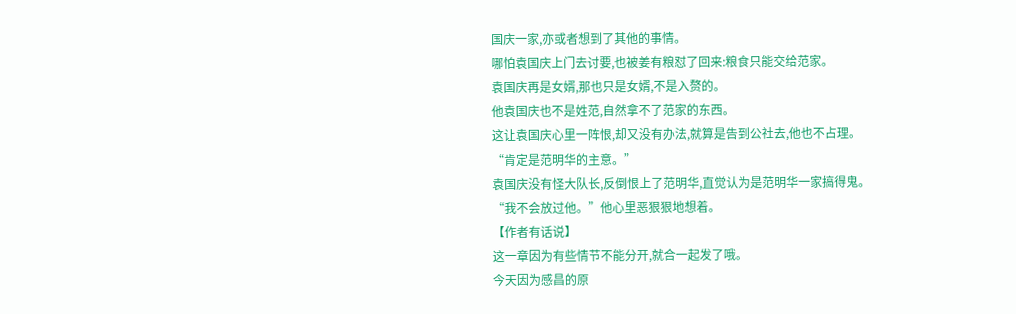国庆一家,亦或者想到了其他的事情。
哪怕袁国庆上门去讨要,也被姜有粮怼了回来:粮食只能交给范家。
袁国庆再是女婿,那也只是女婿,不是入赘的。
他袁国庆也不是姓范,自然拿不了范家的东西。
这让袁国庆心里一阵恨,却又没有办法,就算是告到公社去,他也不占理。
“肯定是范明华的主意。”
袁国庆没有怪大队长,反倒恨上了范明华,直觉认为是范明华一家搞得鬼。
“我不会放过他。”他心里恶狠狠地想着。
【作者有话说】
这一章因为有些情节不能分开,就合一起发了哦。
今天因为感昌的原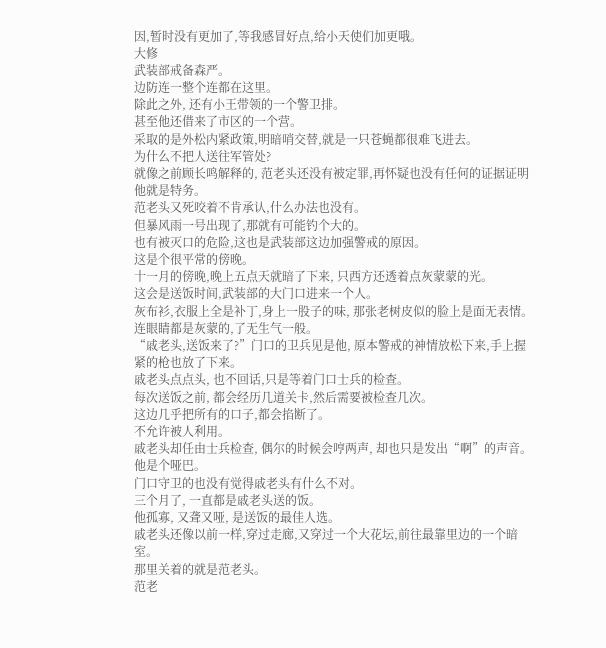因,暂时没有更加了,等我感冒好点,给小天使们加更哦。
大修
武装部戒备森严。
边防连一整个连都在这里。
除此之外, 还有小王带领的一个警卫排。
甚至他还借来了市区的一个营。
采取的是外松内紧政策,明暗哨交替,就是一只苍蝇都很难飞进去。
为什么不把人送往军管处?
就像之前顾长鸣解释的, 范老头还没有被定罪,再怀疑也没有任何的证据证明他就是特务。
范老头又死咬着不肯承认,什么办法也没有。
但暴风雨一号出现了,那就有可能钓个大的。
也有被灭口的危险,这也是武装部这边加强警戒的原因。
这是个很平常的傍晚。
十一月的傍晚,晚上五点天就暗了下来, 只西方还透着点灰蒙蒙的光。
这会是送饭时间,武装部的大门口进来一个人。
灰布衫,衣服上全是补丁,身上一股子的味, 那张老树皮似的脸上是面无表情。
连眼睛都是灰蒙的,了无生气一般。
“戚老头,送饭来了?”门口的卫兵见是他, 原本警戒的神情放松下来,手上握紧的枪也放了下来。
戚老头点点头, 也不回话,只是等着门口士兵的检查。
每次送饭之前, 都会经历几道关卡,然后需要被检查几次。
这边几乎把所有的口子,都会掐断了。
不允许被人利用。
戚老头却任由士兵检查, 偶尔的时候会哼两声, 却也只是发出“啊”的声音。
他是个哑巴。
门口守卫的也没有觉得戚老头有什么不对。
三个月了, 一直都是戚老头送的饭。
他孤寡, 又聋又哑, 是送饭的最佳人选。
戚老头还像以前一样,穿过走廊,又穿过一个大花坛,前往最靠里边的一个暗室。
那里关着的就是范老头。
范老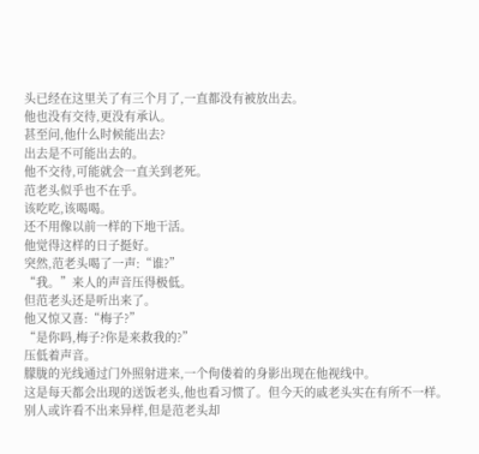头已经在这里关了有三个月了,一直都没有被放出去。
他也没有交待,更没有承认。
甚至问,他什么时候能出去?
出去是不可能出去的。
他不交待,可能就会一直关到老死。
范老头似乎也不在乎。
该吃吃,该喝喝。
还不用像以前一样的下地干活。
他觉得这样的日子挺好。
突然,范老头喝了一声:“谁?”
“我。”来人的声音压得极低。
但范老头还是听出来了。
他又惊又喜:“梅子?”
“是你吗,梅子?你是来救我的?”
压低着声音。
朦胧的光线通过门外照射进来,一个佝偻着的身影出现在他视线中。
这是每天都会出现的送饭老头,他也看习惯了。但今天的戚老头实在有所不一样。
别人或许看不出来异样,但是范老头却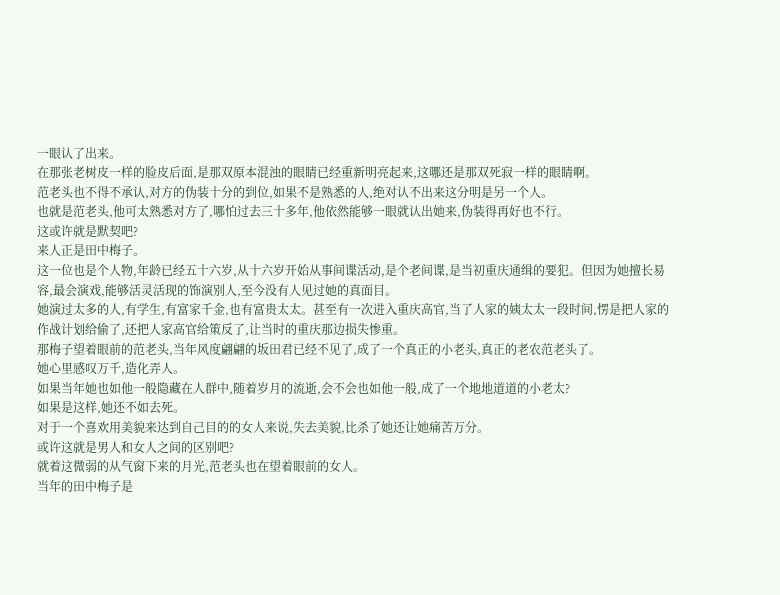一眼认了出来。
在那张老树皮一样的脸皮后面,是那双原本混浊的眼睛已经重新明亮起来,这哪还是那双死寂一样的眼睛啊。
范老头也不得不承认,对方的伪装十分的到位,如果不是熟悉的人,绝对认不出来这分明是另一个人。
也就是范老头,他可太熟悉对方了,哪怕过去三十多年,他依然能够一眼就认出她来,伪装得再好也不行。
这或许就是默契吧?
来人正是田中梅子。
这一位也是个人物,年龄已经五十六岁,从十六岁开始从事间谍活动,是个老间谍,是当初重庆通缉的要犯。但因为她擅长易容,最会演戏,能够活灵活现的饰演别人,至今没有人见过她的真面目。
她演过太多的人,有学生,有富家千金,也有富贵太太。甚至有一次进入重庆高官,当了人家的姨太太一段时间,愣是把人家的作战计划给偷了,还把人家高官给策反了,让当时的重庆那边损失惨重。
那梅子望着眼前的范老头,当年风度翩翩的坂田君已经不见了,成了一个真正的小老头,真正的老农范老头了。
她心里感叹万千,造化弄人。
如果当年她也如他一般隐藏在人群中,随着岁月的流逝,会不会也如他一般,成了一个地地道道的小老太?
如果是这样,她还不如去死。
对于一个喜欢用美貌来达到自己目的的女人来说,失去美貌,比杀了她还让她痛苦万分。
或许这就是男人和女人之间的区别吧?
就着这微弱的从气窗下来的月光,范老头也在望着眼前的女人。
当年的田中梅子是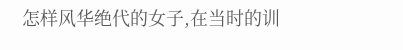怎样风华绝代的女子,在当时的训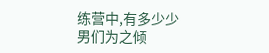练营中,有多少少男们为之倾